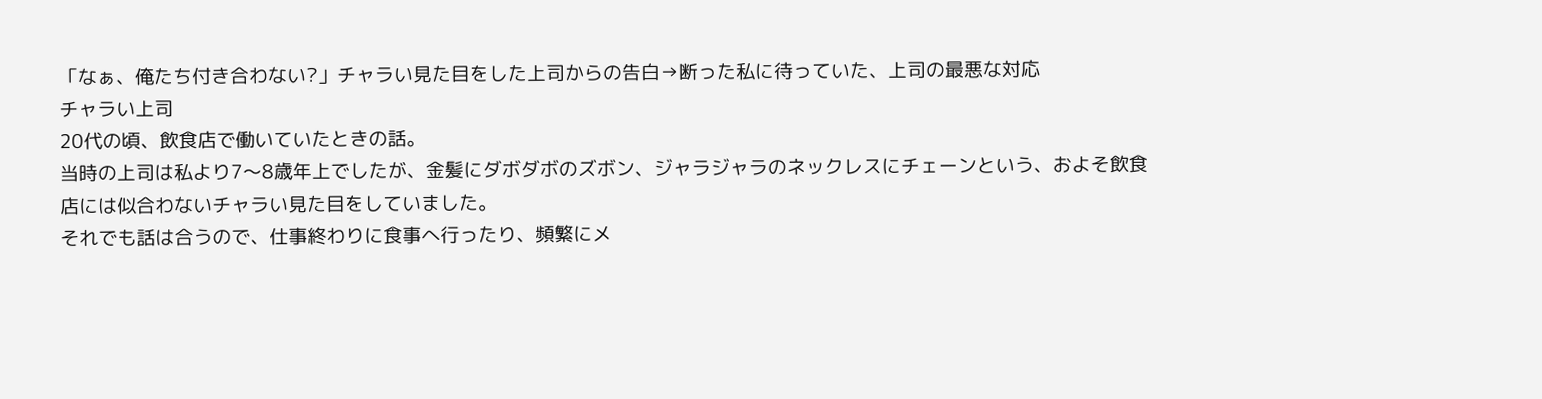「なぁ、俺たち付き合わない?」チャラい見た目をした上司からの告白→断った私に待っていた、上司の最悪な対応
チャラい上司
20代の頃、飲食店で働いていたときの話。
当時の上司は私より7〜8歳年上でしたが、金髪にダボダボのズボン、ジャラジャラのネックレスにチェーンという、およそ飲食店には似合わないチャラい見た目をしていました。
それでも話は合うので、仕事終わりに食事へ行ったり、頻繁にメ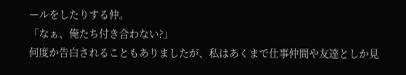ールをしたりする仲。
「なぁ、俺たち付き合わない?」
何度か告白されることもありましたが、私はあくまで仕事仲間や友達としか見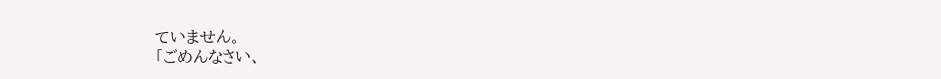ていません。
「ごめんなさい、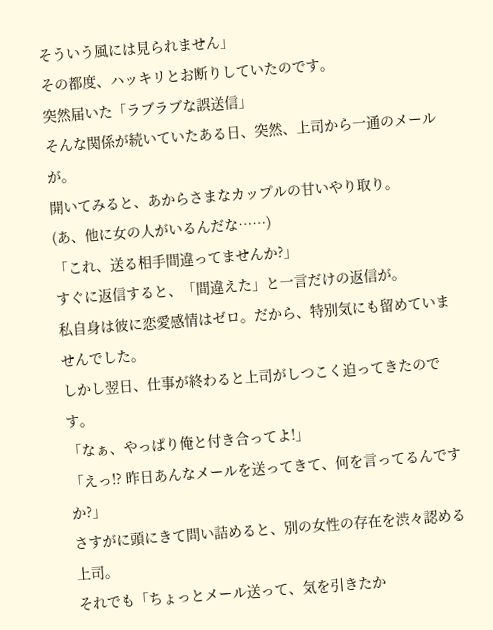そういう風には見られません」
その都度、ハッキリとお断りしていたのです。
突然届いた「ラブラブな誤送信」
そんな関係が続いていたある日、突然、上司から一通のメールが。
開いてみると、あからさまなカップルの甘いやり取り。
(あ、他に女の人がいるんだな……)
「これ、送る相手間違ってませんか?」
すぐに返信すると、「間違えた」と一言だけの返信が。
私自身は彼に恋愛感情はゼロ。だから、特別気にも留めていませんでした。
しかし翌日、仕事が終わると上司がしつこく迫ってきたのです。
「なぁ、やっぱり俺と付き合ってよ!」
「えっ!? 昨日あんなメールを送ってきて、何を言ってるんですか?」
さすがに頭にきて問い詰めると、別の女性の存在を渋々認める上司。
それでも「ちょっとメール送って、気を引きたか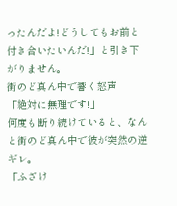ったんだよ!どうしてもお前と付き合いたいんだ!」と引き下がりません。
街のど真ん中で響く怒声
「絶対に無理です!」
何度も断り続けていると、なんと街のど真ん中で彼が突然の逆ギレ。
「ふざけ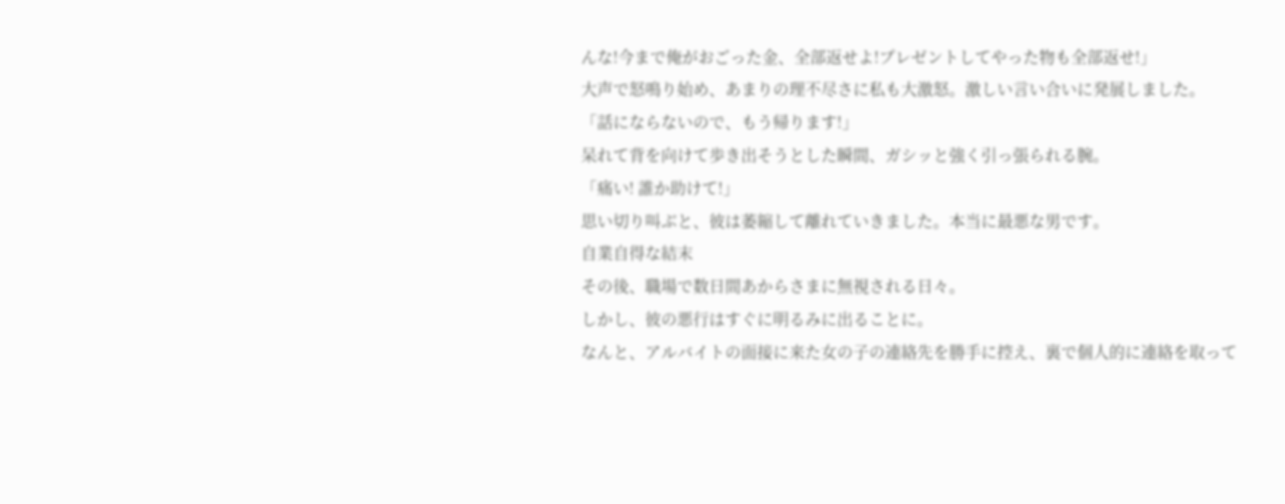んな!今まで俺がおごった金、全部返せよ!プレゼントしてやった物も全部返せ!」
大声で怒鳴り始め、あまりの理不尽さに私も大激怒。激しい言い合いに発展しました。
「話にならないので、もう帰ります!」
呆れて背を向けて歩き出そうとした瞬間、ガシッと強く引っ張られる腕。
「痛い! 誰か助けて!」
思い切り叫ぶと、彼は萎縮して離れていきました。本当に最悪な男です。
自業自得な結末
その後、職場で数日間あからさまに無視される日々。
しかし、彼の悪行はすぐに明るみに出ることに。
なんと、アルバイトの面接に来た女の子の連絡先を勝手に控え、裏で個人的に連絡を取って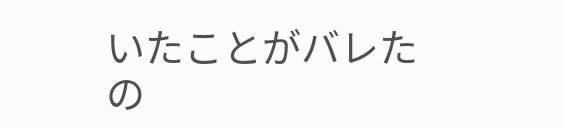いたことがバレたの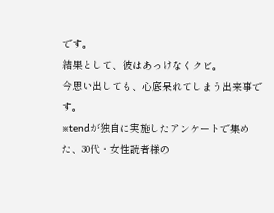です。
結果として、彼はあっけなくクビ。
今思い出しても、心底呆れてしまう出来事です。
※tendが独自に実施したアンケートで集めた、30代・女性読者様の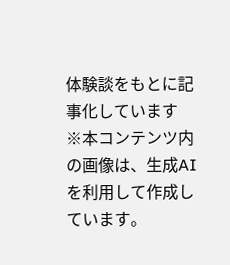体験談をもとに記事化しています
※本コンテンツ内の画像は、生成AIを利用して作成しています。